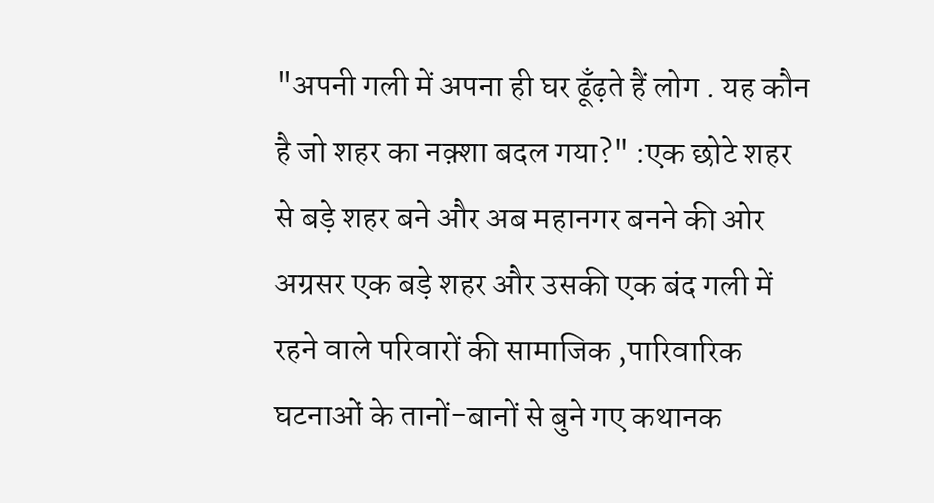"अपनी गली में अपना ही घर ढूँढ़ते हैं लोग . यह कौन है जो शहर का नक़्शा बदल गया?" :एक छोटे शहर से बड़े शहर बने और अब महानगर बनने की ओर अग्रसर एक बड़े शहर और उसकी एक बंद गली में रहने वाले परिवारों की सामाजिक ,पारिवारिक घटनाओं के तानों-बानों से बुने गए कथानक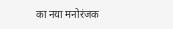का नया मनोरंजक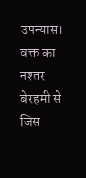उपन्यास। वक्त का नश्तर बेरहमी से जिस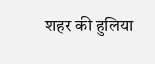शहर की हुलिया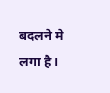बदलने मे लगा है।